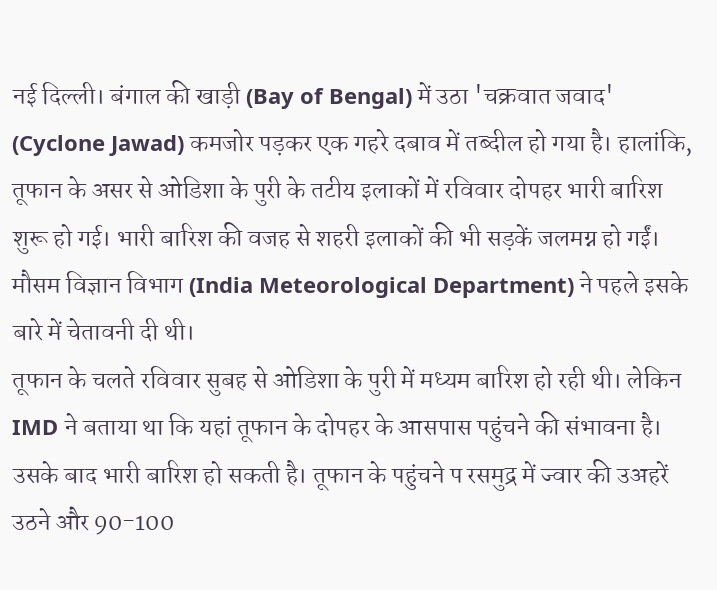नई दिल्ली। बंगाल की खाड़ी (Bay of Bengal) में उठा 'चक्रवात जवाद' (Cyclone Jawad) कमजोर पड़कर एक गहरे दबाव में तब्दील हो गया है। हालांकि, तूफान के असर से ओडिशा के पुरी के तटीय इलाकों में रविवार दोपहर भारी बारिश शुरू हो गई। भारी बारिश की वजह से शहरी इलाकों की भी सड़कें जलमग्न हो गईं। मौसम विज्ञान विभाग (India Meteorological Department) ने पहले इसके बारे में चेतावनी दी थी।
तूफान के चलते रविवार सुबह से ओडिशा के पुरी में मध्यम बारिश हो रही थी। लेकिन IMD ने बताया था कि यहां तूफान के दोपहर के आसपास पहुंचने की संभावना है। उसके बाद भारी बारिश हो सकती है। तूफान के पहुंचने प रसमुद्र में ज्वार की उअहरें उठने और 90-100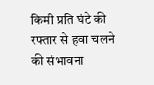किमी प्रति घंटे की रफ्तार से हवा चलने की संभावना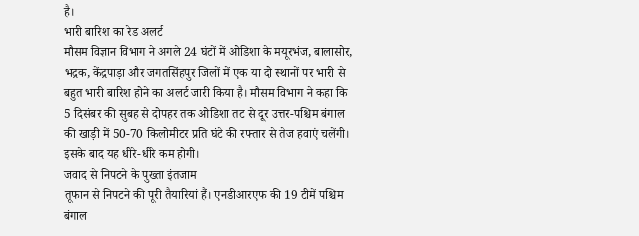है।
भारी बारिश का रेड अलर्ट
मौसम विज्ञान विभाग ने अगले 24 घंटों में ओडिशा के मयूरभंज, बालासोर, भद्रक, केंद्रपाड़ा और जगतसिंहपुर जिलों में एक या दो स्थानों पर भारी से बहुत भारी बारिश होने का अलर्ट जारी किया है। मौसम विभाग ने कहा कि 5 दिसंबर की सुबह से दोपहर तक ओडिशा तट से दूर उत्तर-पश्चिम बंगाल की खाड़ी में 50-70 किलोमीटर प्रति घंटे की रफ्तार से तेज हवाएं चलेंगी। इसके बाद यह धीरे-धीरे कम होगी।
जवाद से निपटने के पुख्ता इंतजाम
तूफान से निपटने की पूरी तैयारियां हैं। एनडीआरएफ की 19 टीमें पश्चिम बंगाल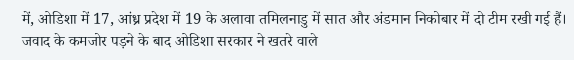में, ओडिशा में 17, आंध्र प्रदेश में 19 के अलावा तमिलनाडु में सात और अंडमान निकोबार में दो टीम रखी गई हैं। जवाद के कमजोर पड़ने के बाद ओडिशा सरकार ने खतरे वाले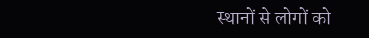स्थानों से लोगों को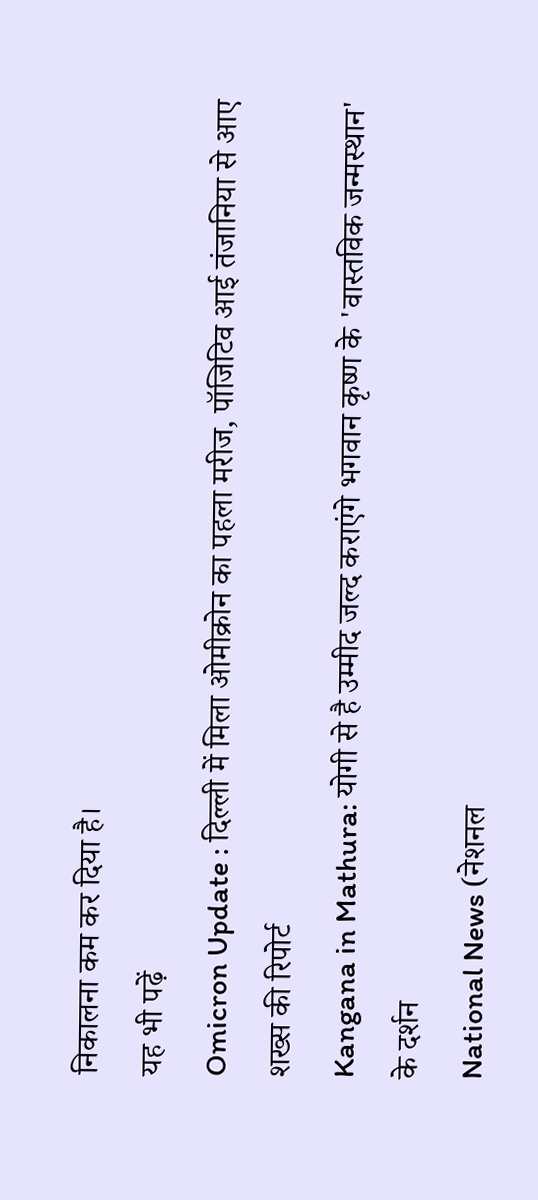निकालना कम कर दिया है।
यह भी पढ़ें
Omicron Update : दिल्ली में मिला ओमीक्रोन का पहला मरीज, पॉजिटिव आई तंजानिया से आए शख्स की रिपोर्ट
Kangana in Mathura: योगी से है उम्मीद जल्द कराएंगे भगवान कृष्ण के 'वास्तविक जन्मस्थान' के दर्शन
National News (नेशनल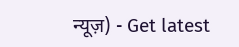न्यूज़) - Get latest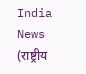India News (राष्ट्रीय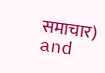समाचार) and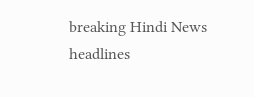breaking Hindi News headlines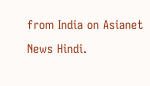from India on Asianet News Hindi.